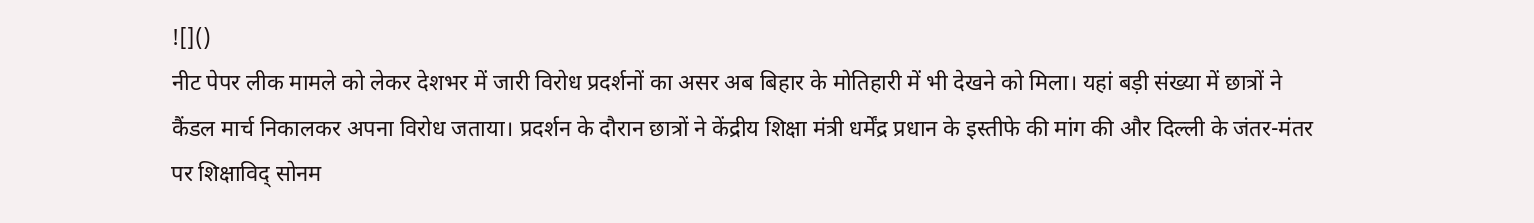![]()
नीट पेपर लीक मामले को लेकर देशभर में जारी विरोध प्रदर्शनों का असर अब बिहार के मोतिहारी में भी देखने को मिला। यहां बड़ी संख्या में छात्रों ने कैंडल मार्च निकालकर अपना विरोध जताया। प्रदर्शन के दौरान छात्रों ने केंद्रीय शिक्षा मंत्री धर्मेंद्र प्रधान के इस्तीफे की मांग की और दिल्ली के जंतर-मंतर पर शिक्षाविद् सोनम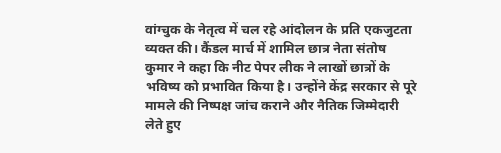वांग्चुक के नेतृत्व में चल रहे आंदोलन के प्रति एकजुटता व्यक्त की। कैंडल मार्च में शामिल छात्र नेता संतोष कुमार ने कहा कि नीट पेपर लीक ने लाखों छात्रों के भविष्य को प्रभावित किया है। उन्होंने केंद्र सरकार से पूरे मामले की निष्पक्ष जांच कराने और नैतिक जिम्मेदारी लेते हुए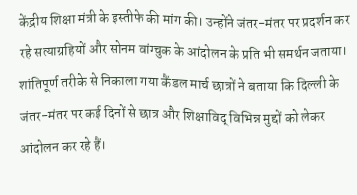केंद्रीय शिक्षा मंत्री के इस्तीफे की मांग की। उन्होंने जंतर-मंतर पर प्रदर्शन कर रहे सत्याग्रहियों और सोनम वांग्चुक के आंदोलन के प्रति भी समर्थन जताया। शांतिपूर्ण तरीके से निकाला गया कैंडल मार्च छात्रों ने बताया कि दिल्ली के जंतर-मंतर पर कई दिनों से छात्र और शिक्षाविद् विभिन्न मुद्दों को लेकर आंदोलन कर रहे हैं।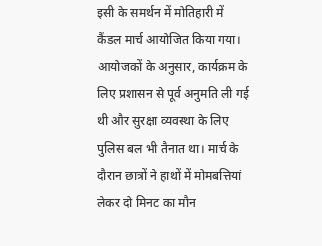इसी के समर्थन में मोतिहारी में कैंडल मार्च आयोजित किया गया। आयोजकों के अनुसार, कार्यक्रम के लिए प्रशासन से पूर्व अनुमति ली गई थी और सुरक्षा व्यवस्था के लिए पुलिस बल भी तैनात था। मार्च के दौरान छात्रों ने हाथों में मोमबत्तियां लेकर दो मिनट का मौन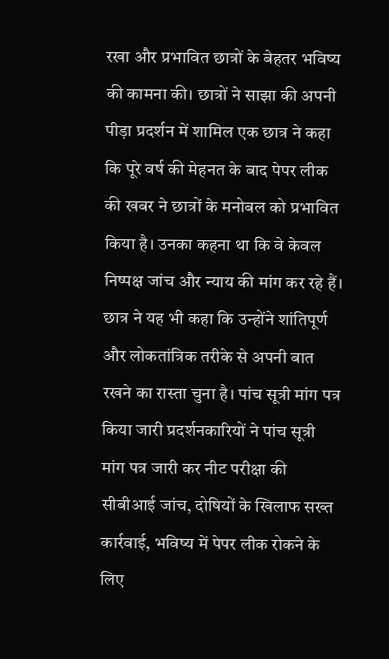रखा और प्रभावित छात्रों के बेहतर भविष्य की कामना की। छात्रों ने साझा की अपनी पीड़ा प्रदर्शन में शामिल एक छात्र ने कहा कि पूरे वर्ष की मेहनत के बाद पेपर लीक की खबर ने छात्रों के मनोबल को प्रभावित किया है। उनका कहना था कि वे केवल निष्पक्ष जांच और न्याय की मांग कर रहे हैं। छात्र ने यह भी कहा कि उन्होंने शांतिपूर्ण और लोकतांत्रिक तरीके से अपनी बात रखने का रास्ता चुना है। पांच सूत्री मांग पत्र किया जारी प्रदर्शनकारियों ने पांच सूत्री मांग पत्र जारी कर नीट परीक्षा की सीबीआई जांच, दोषियों के खिलाफ सख्त कार्रवाई, भविष्य में पेपर लीक रोकने के लिए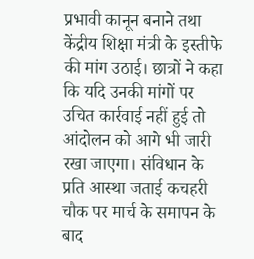प्रभावी कानून बनाने तथा केंद्रीय शिक्षा मंत्री के इस्तीफे की मांग उठाई। छात्रों ने कहा कि यदि उनकी मांगों पर उचित कार्रवाई नहीं हुई तो आंदोलन को आगे भी जारी रखा जाएगा। संविधान के प्रति आस्था जताई कचहरी चौक पर मार्च के समापन के बाद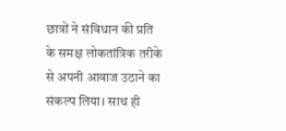छात्रों ने संविधान की प्रति के समक्ष लोकतांत्रिक तरीके से अपनी आवाज उठाने का संकल्प लिया। साथ ही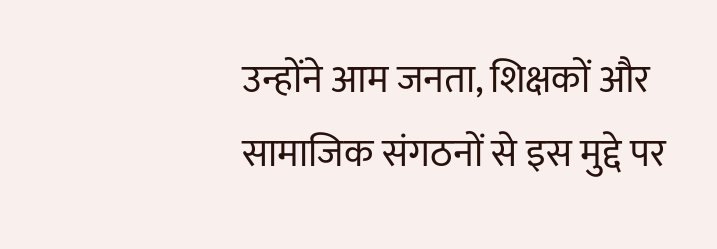उन्होंने आम जनता, शिक्षकों और सामाजिक संगठनों से इस मुद्दे पर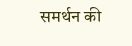समर्थन की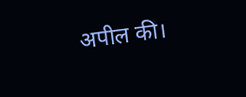अपील की।